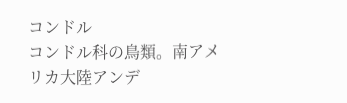コンドル
コンドル科の鳥類。南アメリカ大陸アンデ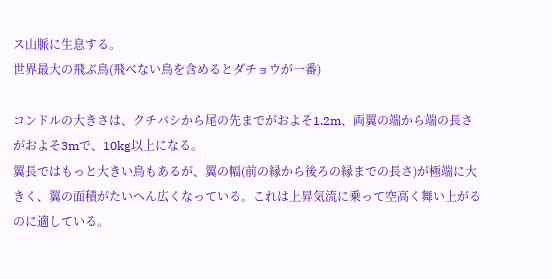ス山脈に生息する。
世界最大の飛ぶ鳥(飛べない鳥を含めるとダチョウが一番)

コンドルの大きさは、クチバシから尾の先までがおよそ1.2m、両翼の端から端の長さがおよそ3mで、10kg以上になる。
翼長ではもっと大きい鳥もあるが、翼の幅(前の縁から後ろの縁までの長さ)が極端に大きく、翼の面積がたいへん広くなっている。これは上昇気流に乗って空高く舞い上がるのに適している。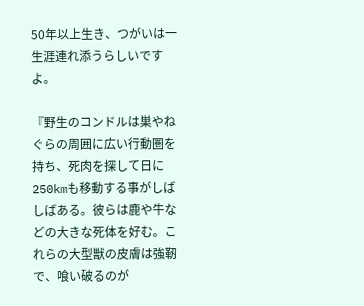50年以上生き、つがいは一生涯連れ添うらしいですよ。

『野生のコンドルは巣やねぐらの周囲に広い行動圏を持ち、死肉を探して日に250kmも移動する事がしばしばある。彼らは鹿や牛などの大きな死体を好む。これらの大型獣の皮膚は強靭で、喰い破るのが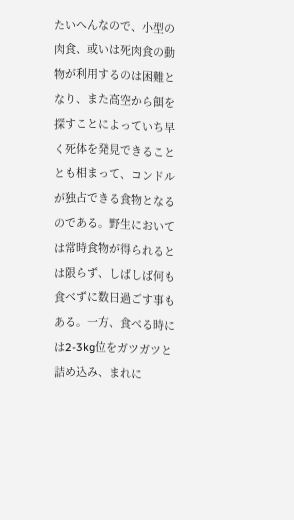たいへんなので、小型の肉食、或いは死肉食の動物が利用するのは困難となり、また高空から餌を探すことによっていち早く死体を発見できることとも相まって、コンドルが独占できる食物となるのである。野生においては常時食物が得られるとは限らず、しばしば何も食べずに数日過ごす事もある。一方、食べる時には2-3kg位をガツガツと詰め込み、まれに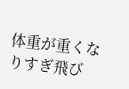体重が重くなりすぎ飛び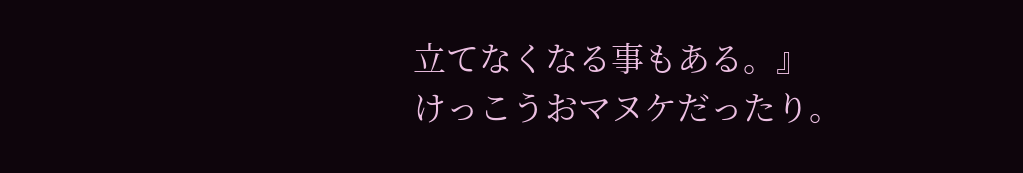立てなくなる事もある。』
けっこうおマヌケだったり。